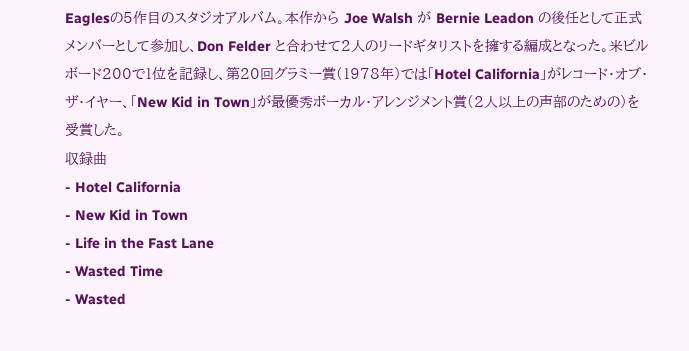Eaglesの5作目のスタジオアルバム。本作から Joe Walsh が Bernie Leadon の後任として正式メンバーとして参加し、Don Felder と合わせて2人のリードギタリストを擁する編成となった。米ビルボード200で1位を記録し、第20回グラミー賞(1978年)では「Hotel California」がレコード・オブ・ザ・イヤー、「New Kid in Town」が最優秀ボーカル・アレンジメント賞(2人以上の声部のための)を受賞した。
収録曲
- Hotel California
- New Kid in Town
- Life in the Fast Lane
- Wasted Time
- Wasted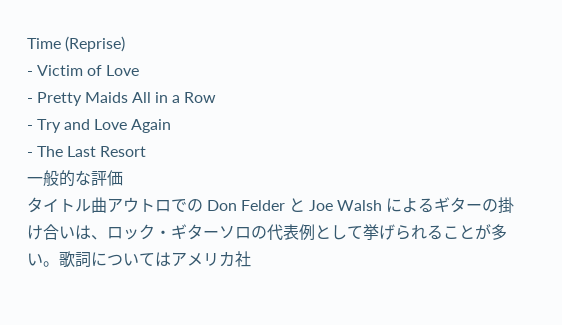Time (Reprise)
- Victim of Love
- Pretty Maids All in a Row
- Try and Love Again
- The Last Resort
一般的な評価
タイトル曲アウトロでの Don Felder と Joe Walsh によるギターの掛け合いは、ロック・ギターソロの代表例として挙げられることが多い。歌詞についてはアメリカ社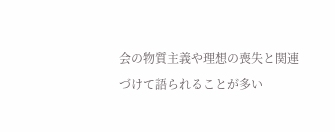会の物質主義や理想の喪失と関連づけて語られることが多い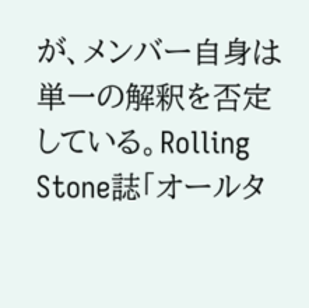が、メンバー自身は単一の解釈を否定している。Rolling Stone誌「オールタ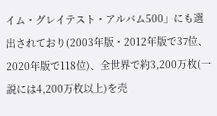イム・グレイテスト・アルバム500」にも選出されており(2003年版・2012年版で37位、2020年版で118位)、全世界で約3,200万枚(一説には4,200万枚以上)を売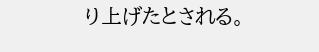り上げたとされる。